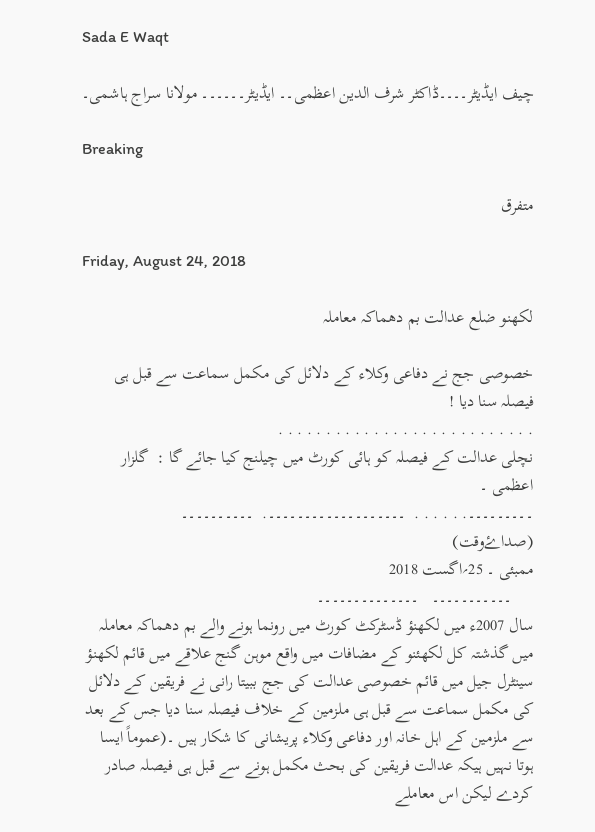Sada E Waqt

چیف ایڈیٹر۔۔۔۔ڈاکٹر شرف الدین اعظمی۔۔ ایڈیٹر۔۔۔۔۔۔ مولانا سراج ہاشمی۔

Breaking

متفرق

Friday, August 24, 2018

لکھنو ضلع عدالت بم دھماکہ معاملہ

خصوصی جج نے دفاعی وکلاء کے دلائل کی مکمل سماعت سے قبل ہی فیصلہ سنا دیا !
. . . . . . . . . . . . . . . . . . . . . . . . . . .
نچلی عدالت کے فیصلہ کو ہائی کورٹ میں چیلنج کیا جائے گا :  گلزار اعظمی ۔
۔۔۔۔۔۔۔۔۔. . . . . .  ۔۔۔۔۔۔۔۔۔۔۔۔۔۔۔۔۔۔۔.  ۔۔۔۔۔۔۔۔۔۔
(صداۓوقت)
ممبئی ۔ 25؍اگست 2018
     ۔۔۔۔۔۔۔۔۔۔۔   ۔۔۔۔۔۔۔۔۔۔۔۔۔۔
سال 2007ء میں لکھنؤ ڈسٹرکٹ کورٹ میں رونما ہونے والے بم دھماکہ معاملہ میں گذشتہ کل لکھئنو کے مضافات میں واقع موہن گنج علاقے میں قائم لکھنؤ سینٹرل جیل میں قائم خصوصی عدالت کی جج ببیتا رانی نے فریقین کے دلائل کی مکمل سماعت سے قبل ہی ملزمین کے خلاف فیصلہ سنا دیا جس کے بعد سے ملزمین کے اہل خانہ اور دفاعی وکلاء پریشانی کا شکار ہیں ۔(عموماً ایسا ہوتا نہیں ہیکہ عدالت فریقین کی بحث مکمل ہونے سے قبل ہی فیصلہ صادر کردے لیکن اس معاملے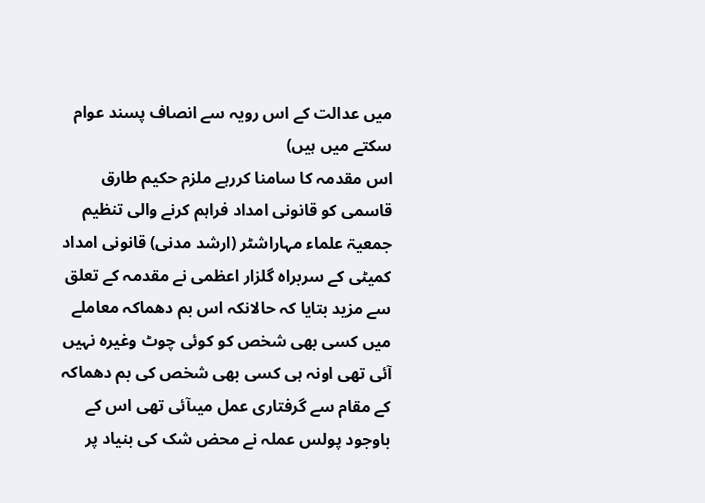میں عدالت کے اس رویہ سے انصاف پسند عوام سکتے میں ہیں)
اس مقدمہ کا سامنا کررہے ملزم حکیم طارق قاسمی کو قانونی امداد فراہم کرنے والی تنظیم جمعیۃ علماء مہاراشٹر (ارشد مدنی) قانونی امداد کمیٹی کے سربراہ گلزار اعظمی نے مقدمہ کے تعلق سے مزید بتایا کہ حالانکہ اس بم دھماکہ معاملے میں کسی بھی شخص کو کوئی چوٹ وغیرہ نہیں آئی تھی اونہ ہی کسی بھی شخص کی بم دھماکہ کے مقام سے گرفتاری عمل میںآئی تھی اس کے باوجود پولس عملہ نے محض شک کی بنیاد پر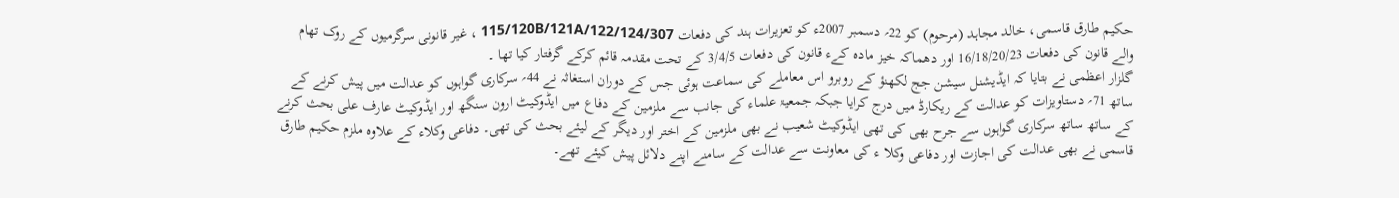حکیم طارق قاسمی، خالد مجاہد (مرحوم) کو 22؍ دسمبر 2007ء کو تعزیرات ہند کی دفعات 115/120B/121A/122/124/307 ، غیر قانونی سرگرمیوں کے روک تھام والے قانون کی دفعات 16/18/20/23 اور دھماکہ خیز مادہ کےء قانون کی دفعات 3/4/5 کے تحت مقدمہ قائم کرکے گرفتار کیا تھا ۔
گلزار اعظمی نے بتایا کہ ایڈیشنل سیشن جج لکھنؤ کے روبرو اس معاملے کی سماعت ہوئی جس کے دوران استغاثہ نے 44؍ سرکاری گواہوں کو عدالت میں پیش کرنے کے ساتھ 71؍ دستاویزات کو عدالت کے ریکارڈ میں درج کرایا جبکہ جمعیۃ علماء کی جانب سے ملزمین کے دفاع میں ایڈوکیٹ ارون سنگھ اور ایڈوکیٹ عارف علی بحث کرنے کے ساتھ ساتھ سرکاری گواہوں سے جرح بھی کی تھی ایڈوکیٹ شعیب نے بھی ملزمین کے اختر اور دیگر کے لیئے بحث کی تھی۔ دفاعی وکلاء کے علاوہ ملزم حکیم طارق قاسمی نے بھی عدالت کی اجازت اور دفاعی وکلا ء کی معاونت سے عدالت کے سامنے اپنے دلائل پیش کیئے تھے۔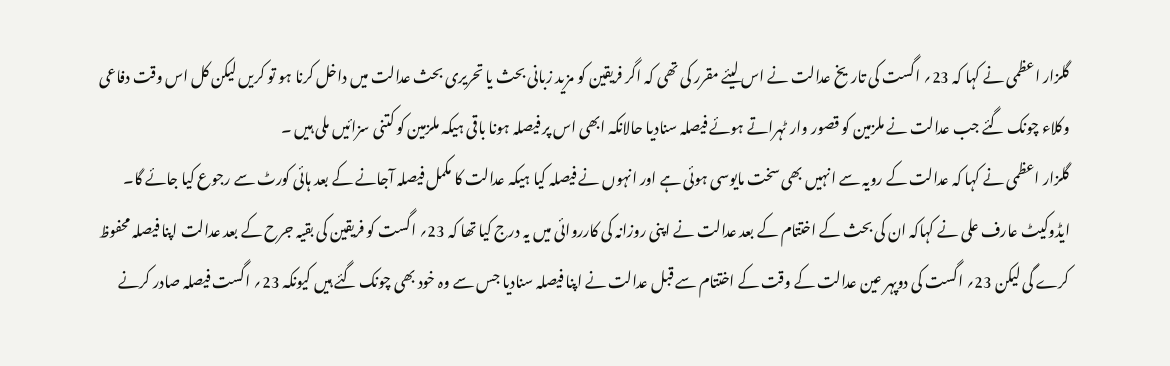گلزار اعظمی نے کہا کہ 23؍ اگست کی تاریخ عدالت نے اس لیئے مقرر کی تھی کہ اگر فریقین کو مزید زبانی بحث یا تحریری بحث عدالت میں داخل کرنا ہو تو کریں لیکن کل اس وقت دفاعی وکلاء چونک گئے جب عدالت نے ملزمین کو قصور وار ٹہراتے ہوئے فیصلہ سنادیا حالانکہ ابھی اس پر فیصلہ ہونا باقی ہیکہ ملزمین کو کتنی سزائیں ملی ہیں ۔
گلزار اعظمی نے کہا کہ عدالت کے رویہ سے انہیں بھی سخت مایوسی ہوئی ہے اور انہوں نے فیصلہ کیا ہیکہ عدالت کا مکمل فیصلہ آجانے کے بعد ہائی کورٹ سے رجوع کیا جائے گا۔
ایڈوکیٹ عارف علی نے کہاکہ ان کی بحث کے اختتام کے بعد عدالت نے اپنی روزانہ کی کارروائی میں یہ درج کیا تھا کہ 23؍ اگست کو فریقین کی بقیہ جرح کے بعد عدالت اپنا فیصلہ محفوظ کرے گی لیکن 23؍ اگست کی دوپہر عین عدالت کے وقت کے اختتام سے قبل عدالت نے اپنا فیصلہ سنادیا جس سے وہ خود بھی چونک گئے ہیں کیونکہ 23؍ اگست فیصلہ صادر کرنے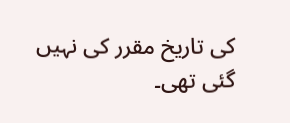کی تاریخ مقرر کی نہیں گئی تھی۔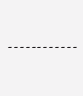۔۔۔۔۔۔۔۔۔۔۔۔